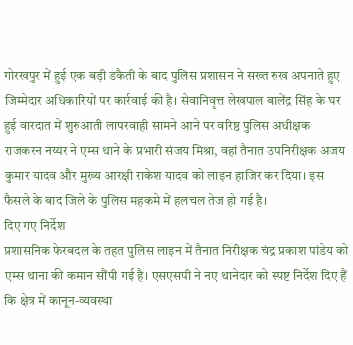गोरखपुर में हुई एक बड़ी डकैती के बाद पुलिस प्रशासन ने सख्त रुख अपनाते हुए जिम्मेदार अधिकारियों पर कार्रवाई की है। सेवानिवृत्त लेखपाल बालेंद्र सिंह के घर हुई वारदात में शुरुआती लापरवाही सामने आने पर वरिष्ठ पुलिस अधीक्षक राजकरन नय्यर ने एम्स थाने के प्रभारी संजय मिश्रा, वहां तैनात उपनिरीक्षक अजय कुमार यादव और मुख्य आरक्षी राकेश यादव को लाइन हाजिर कर दिया। इस फैसले के बाद जिले के पुलिस महकमे में हलचल तेज हो गई है।
दिए गए निर्देश
प्रशासनिक फेरबदल के तहत पुलिस लाइन में तैनात निरीक्षक चंद्र प्रकाश पांडेय को एम्स थाना की कमान सौंपी गई है। एसएसपी ने नए थानेदार को स्पष्ट निर्देश दिए हैं कि क्षेत्र में कानून-व्यवस्था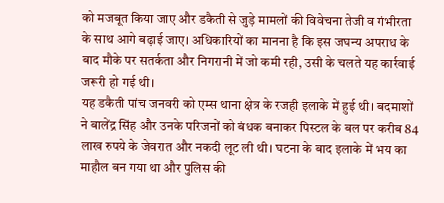को मजबूत किया जाए और डकैती से जुड़े मामलों की विवेचना तेजी व गंभीरता के साथ आगे बढ़ाई जाए। अधिकारियों का मानना है कि इस जघन्य अपराध के बाद मौके पर सतर्कता और निगरानी में जो कमी रही, उसी के चलते यह कार्रवाई जरूरी हो गई थी।
यह डकैती पांच जनवरी को एम्स थाना क्षेत्र के रजही इलाके में हुई थी। बदमाशों ने बालेंद्र सिंह और उनके परिजनों को बंधक बनाकर पिस्टल के बल पर करीब 84 लाख रुपये के जेवरात और नकदी लूट ली थी। घटना के बाद इलाके में भय का माहौल बन गया था और पुलिस की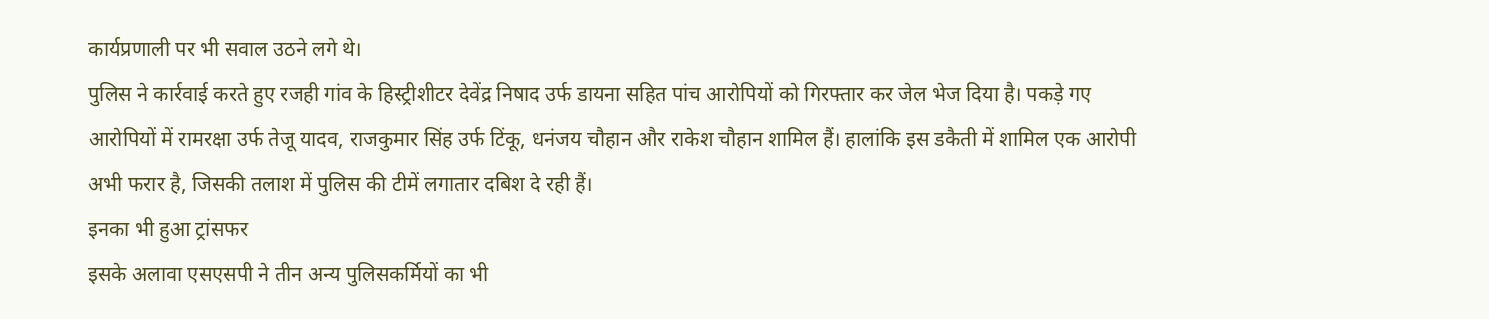कार्यप्रणाली पर भी सवाल उठने लगे थे।
पुलिस ने कार्रवाई करते हुए रजही गांव के हिस्ट्रीशीटर देवेंद्र निषाद उर्फ डायना सहित पांच आरोपियों को गिरफ्तार कर जेल भेज दिया है। पकड़े गए आरोपियों में रामरक्षा उर्फ तेजू यादव, राजकुमार सिंह उर्फ टिंकू, धनंजय चौहान और राकेश चौहान शामिल हैं। हालांकि इस डकैती में शामिल एक आरोपी अभी फरार है, जिसकी तलाश में पुलिस की टीमें लगातार दबिश दे रही हैं।
इनका भी हुआ ट्रांसफर
इसके अलावा एसएसपी ने तीन अन्य पुलिसकर्मियों का भी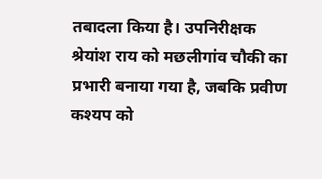तबादला किया है। उपनिरीक्षक श्रेयांश राय को मछलीगांव चौकी का प्रभारी बनाया गया है, जबकि प्रवीण कश्यप को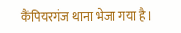कैंपियरगंज थाना भेजा गया है।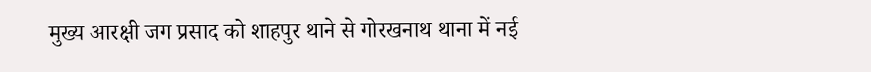मुख्य आरक्षी जग प्रसाद को शाहपुर थाने से गोरखनाथ थाना में नई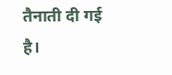तैनाती दी गई है।